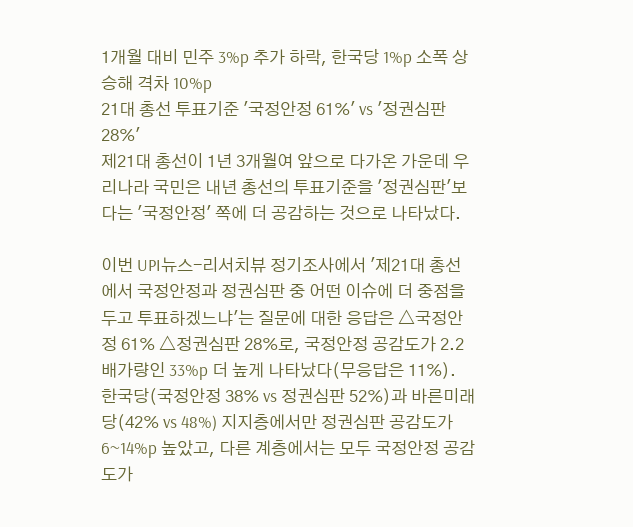1개월 대비 민주 3%p 추가 하락, 한국당 1%p 소폭 상승해 격차 10%p
21대 총선 투표기준 '국정안정 61%' vs '정권심판 28%'
제21대 총선이 1년 3개월여 앞으로 다가온 가운데 우리나라 국민은 내년 총선의 투표기준을 '정권심판'보다는 '국정안정' 쪽에 더 공감하는 것으로 나타났다.

이번 UPI뉴스-리서치뷰 정기조사에서 '제21대 총선에서 국정안정과 정권심판 중 어떤 이슈에 더 중점을 두고 투표하겠느냐'는 질문에 대한 응답은 △국정안정 61% △정권심판 28%로, 국정안정 공감도가 2.2배가량인 33%p 더 높게 나타났다(무응답은 11%).
한국당(국정안정 38% vs 정권심판 52%)과 바른미래당(42% vs 48%) 지지층에서만 정권심판 공감도가 6~14%p 높았고, 다른 계층에서는 모두 국정안정 공감도가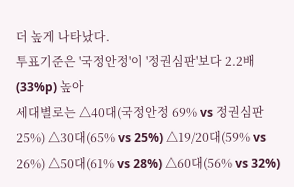더 높게 나타났다.
투표기준은 '국정안정'이 '정권심판'보다 2.2배(33%p) 높아
세대별로는 △40대(국정안정 69% vs 정권심판 25%) △30대(65% vs 25%) △19/20대(59% vs 26%) △50대(61% vs 28%) △60대(56% vs 32%)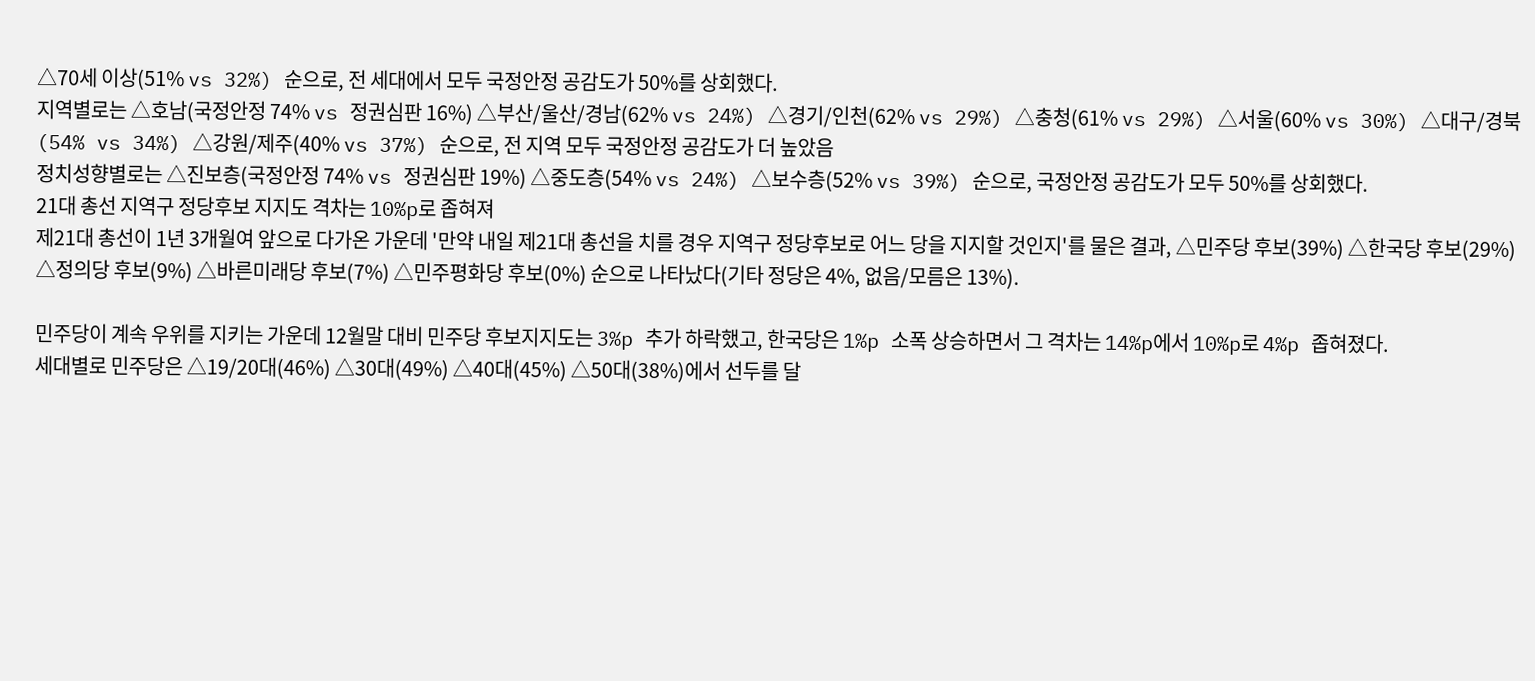△70세 이상(51% vs 32%) 순으로, 전 세대에서 모두 국정안정 공감도가 50%를 상회했다.
지역별로는 △호남(국정안정 74% vs 정권심판 16%) △부산/울산/경남(62% vs 24%) △경기/인천(62% vs 29%) △충청(61% vs 29%) △서울(60% vs 30%) △대구/경북(54% vs 34%) △강원/제주(40% vs 37%) 순으로, 전 지역 모두 국정안정 공감도가 더 높았음
정치성향별로는 △진보층(국정안정 74% vs 정권심판 19%) △중도층(54% vs 24%) △보수층(52% vs 39%) 순으로, 국정안정 공감도가 모두 50%를 상회했다.
21대 총선 지역구 정당후보 지지도 격차는 10%p로 좁혀져
제21대 총선이 1년 3개월여 앞으로 다가온 가운데 '만약 내일 제21대 총선을 치를 경우 지역구 정당후보로 어느 당을 지지할 것인지'를 물은 결과, △민주당 후보(39%) △한국당 후보(29%) △정의당 후보(9%) △바른미래당 후보(7%) △민주평화당 후보(0%) 순으로 나타났다(기타 정당은 4%, 없음/모름은 13%).

민주당이 계속 우위를 지키는 가운데 12월말 대비 민주당 후보지지도는 3%p 추가 하락했고, 한국당은 1%p 소폭 상승하면서 그 격차는 14%p에서 10%p로 4%p 좁혀졌다.
세대별로 민주당은 △19/20대(46%) △30대(49%) △40대(45%) △50대(38%)에서 선두를 달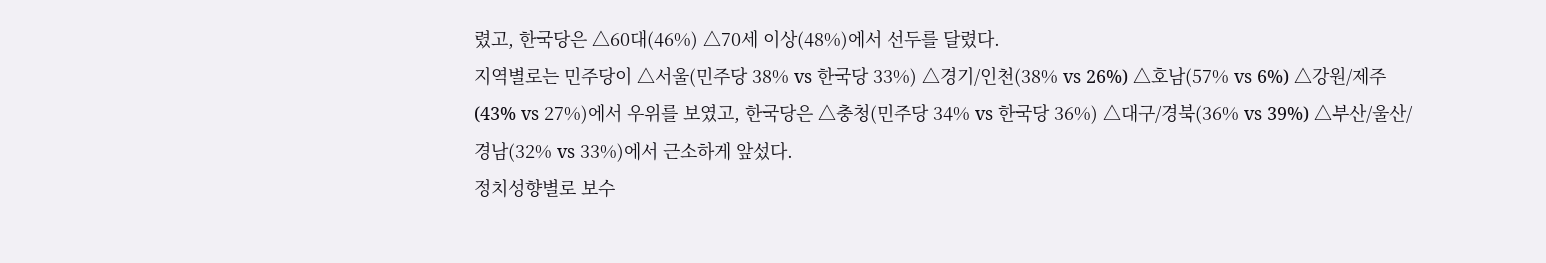렸고, 한국당은 △60대(46%) △70세 이상(48%)에서 선두를 달렸다.
지역별로는 민주당이 △서울(민주당 38% vs 한국당 33%) △경기/인천(38% vs 26%) △호남(57% vs 6%) △강원/제주(43% vs 27%)에서 우위를 보였고, 한국당은 △충청(민주당 34% vs 한국당 36%) △대구/경북(36% vs 39%) △부산/울산/경남(32% vs 33%)에서 근소하게 앞섰다.
정치성향별로 보수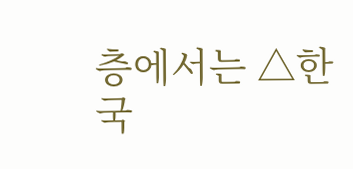층에서는 △한국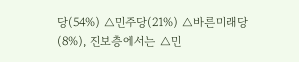당(54%) △민주당(21%) △바른미래당(8%), 진보층에서는 △민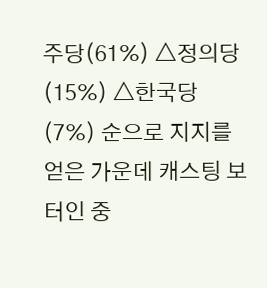주당(61%) △정의당(15%) △한국당(7%) 순으로 지지를 얻은 가운데 캐스팅 보터인 중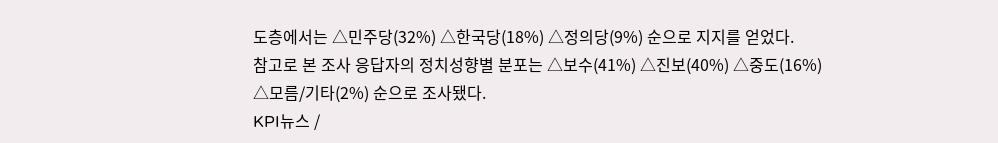도층에서는 △민주당(32%) △한국당(18%) △정의당(9%) 순으로 지지를 얻었다.
참고로 본 조사 응답자의 정치성향별 분포는 △보수(41%) △진보(40%) △중도(16%) △모름/기타(2%) 순으로 조사됐다.
KPI뉴스 /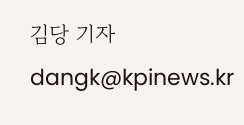김당 기자 dangk@kpinews.kr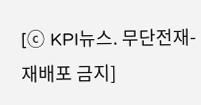[ⓒ KPI뉴스. 무단전재-재배포 금지]